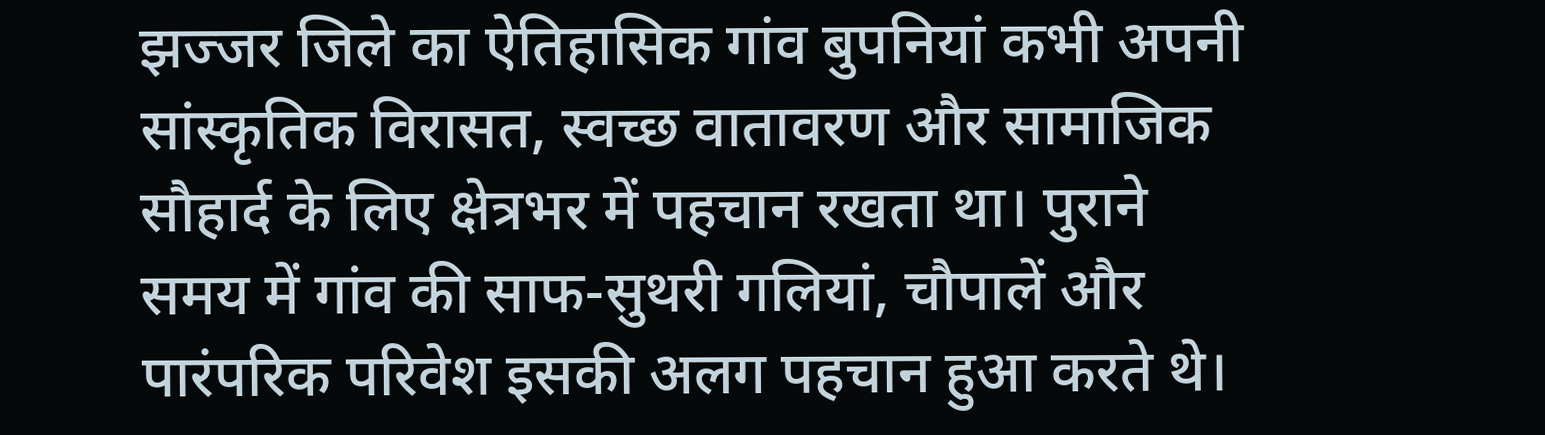झज्जर जिले का ऐतिहासिक गांव बुपनियां कभी अपनी सांस्कृतिक विरासत, स्वच्छ वातावरण और सामाजिक सौहार्द के लिए क्षेत्रभर में पहचान रखता था। पुराने समय में गांव की साफ-सुथरी गलियां, चौपालें और पारंपरिक परिवेश इसकी अलग पहचान हुआ करते थे।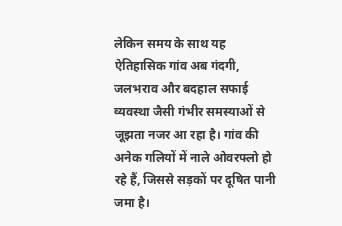लेकिन समय के साथ यह ऐतिहासिक गांव अब गंदगी, जलभराव और बदहाल सफाई व्यवस्था जैसी गंभीर समस्याओं से जूझता नजर आ रहा है। गांव की अनेक गलियों में नाले ओवरफ्लो हो रहे हैं, जिससे सड़कों पर दूषित पानी जमा है।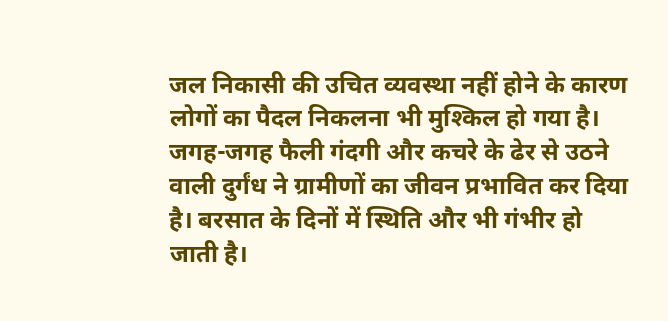जल निकासी की उचित व्यवस्था नहीं होने के कारण लोगों का पैदल निकलना भी मुश्किल हो गया है। जगह-जगह फैली गंदगी और कचरे के ढेर से उठने वाली दुर्गंध ने ग्रामीणों का जीवन प्रभावित कर दिया है। बरसात के दिनों में स्थिति और भी गंभीर हो जाती है।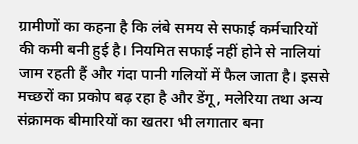ग्रामीणों का कहना है कि लंबे समय से सफाई कर्मचारियों की कमी बनी हुई है। नियमित सफाई नहीं होने से नालियां जाम रहती हैं और गंदा पानी गलियों में फैल जाता है। इससे मच्छरों का प्रकोप बढ़ रहा है और डेंगू, मलेरिया तथा अन्य संक्रामक बीमारियों का खतरा भी लगातार बना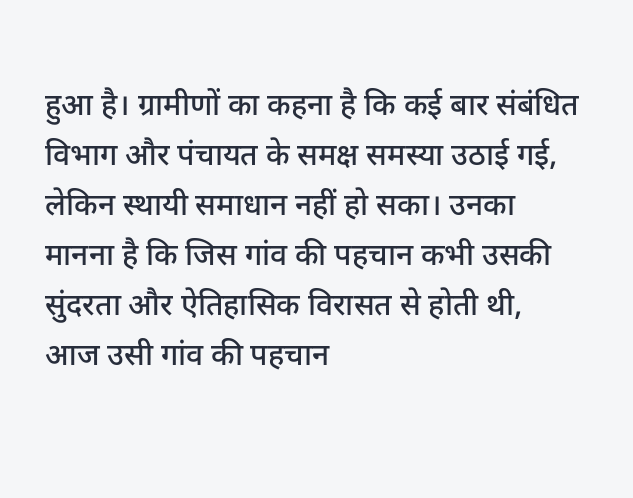हुआ है। ग्रामीणों का कहना है कि कई बार संबंधित विभाग और पंचायत के समक्ष समस्या उठाई गई, लेकिन स्थायी समाधान नहीं हो सका। उनका मानना है कि जिस गांव की पहचान कभी उसकी सुंदरता और ऐतिहासिक विरासत से होती थी, आज उसी गांव की पहचान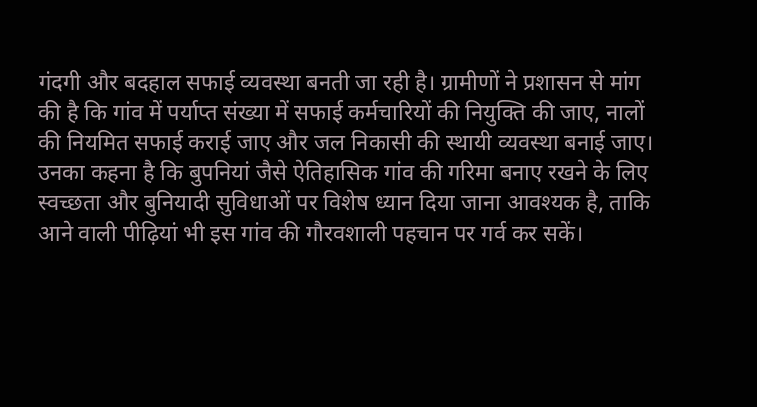गंदगी और बदहाल सफाई व्यवस्था बनती जा रही है। ग्रामीणों ने प्रशासन से मांग की है कि गांव में पर्याप्त संख्या में सफाई कर्मचारियों की नियुक्ति की जाए, नालों की नियमित सफाई कराई जाए और जल निकासी की स्थायी व्यवस्था बनाई जाए। उनका कहना है कि बुपनियां जैसे ऐतिहासिक गांव की गरिमा बनाए रखने के लिए स्वच्छता और बुनियादी सुविधाओं पर विशेष ध्यान दिया जाना आवश्यक है, ताकि आने वाली पीढ़ियां भी इस गांव की गौरवशाली पहचान पर गर्व कर सकें।